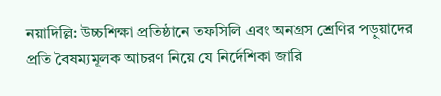নয়াদিল্লি: উচ্চশিক্ষা প্রতিষ্ঠানে তফসিলি এবং অনগ্রস শ্রেণির পড়ুয়াদের প্রতি বৈষম্যমূলক আচরণ নিয়ে যে নির্দেশিকা জারি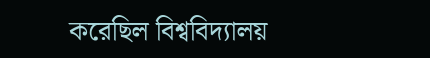করেছিল বিশ্ববিদ্যালয়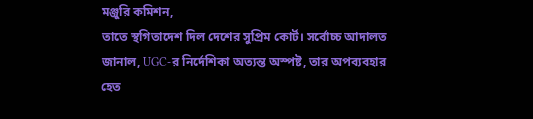মঞ্জুরি কমিশন,
তাতে স্থগিতাদেশ দিল দেশের সুপ্রিম কোর্ট। সর্বোচ্চ আদালত জানাল, UGC-র নির্দেশিকা অত্যন্ত অস্পষ্ট, তার অপব্যবহার হেত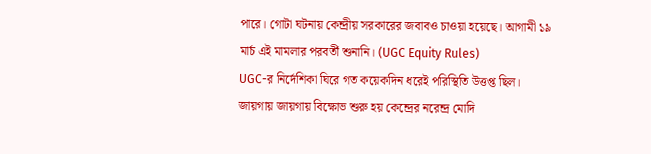পারে। গোটা ঘটনায় কেন্দ্রীয় সরকারের জবাবও চাওয়া হয়েছে। আগামী ১৯ মার্চ এই মামলার পরবর্তী শুনানি। (UGC Equity Rules)
UGC-র নির্দেশিকা ঘিরে গত কয়েকদিন ধরেই পরিস্থিতি উত্তপ্ত ছিল। জায়গায় জায়গায় বিক্ষোভ শুরু হয় কেন্দ্রের নরেন্দ্র মোদি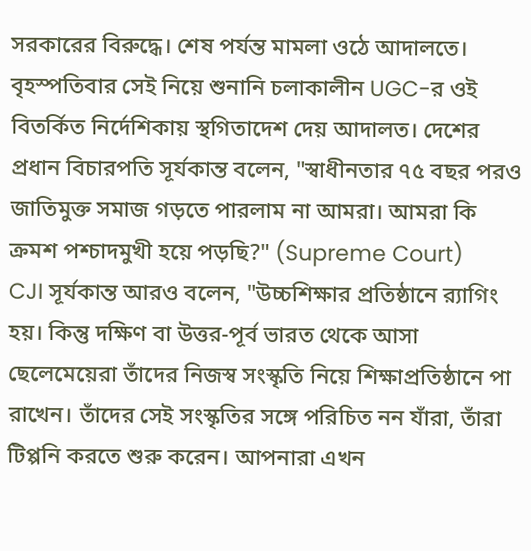সরকারের বিরুদ্ধে। শেষ পর্যন্ত মামলা ওঠে আদালতে। বৃহস্পতিবার সেই নিয়ে শুনানি চলাকালীন UGC-র ওই বিতর্কিত নির্দেশিকায় স্থগিতাদেশ দেয় আদালত। দেশের প্রধান বিচারপতি সূর্যকান্ত বলেন, "স্বাধীনতার ৭৫ বছর পরও জাতিমুক্ত সমাজ গড়তে পারলাম না আমরা। আমরা কি ক্রমশ পশ্চাদমুখী হয়ে পড়ছি?" (Supreme Court)
CJI সূর্যকান্ত আরও বলেন, "উচ্চশিক্ষার প্রতিষ্ঠানে ব়্যাগিং হয়। কিন্তু দক্ষিণ বা উত্তর-পূর্ব ভারত থেকে আসা ছেলেমেয়েরা তাঁদের নিজস্ব সংস্কৃতি নিয়ে শিক্ষাপ্রতিষ্ঠানে পা রাখেন। তাঁদের সেই সংস্কৃতির সঙ্গে পরিচিত নন যাঁরা, তাঁরা টিপ্পনি করতে শুরু করেন। আপনারা এখন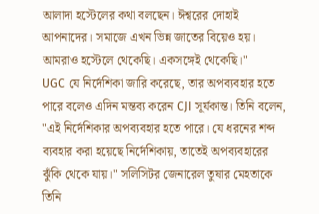আলাদা হস্টেলের কথা বলছেন। ঈশ্বরের দোহাই আপনাদের। সমাজে এখন ভিন্ন জাতের বিয়েও হয়। আমরাও হস্টেলে থেকেছি। একসঙ্গেই থেকেছি।"
UGC যে নির্দেশিকা জারি করেছে, তার অপব্যবহার হতে পারে বলেও এদিন মন্তব্য করেন CJI সূর্যকান্ত। তিনি বলেন, "এই নির্দেশিকার অপব্যবহার হতে পারে। যে ধরনের শব্দ ব্যবহার করা হয়েছে নির্দেশিকায়, তাতেই অপব্যবহারের ঝুঁকি থেকে যায়।" সলিসিটর জেনারেল তুষার মেহতাকে তিনি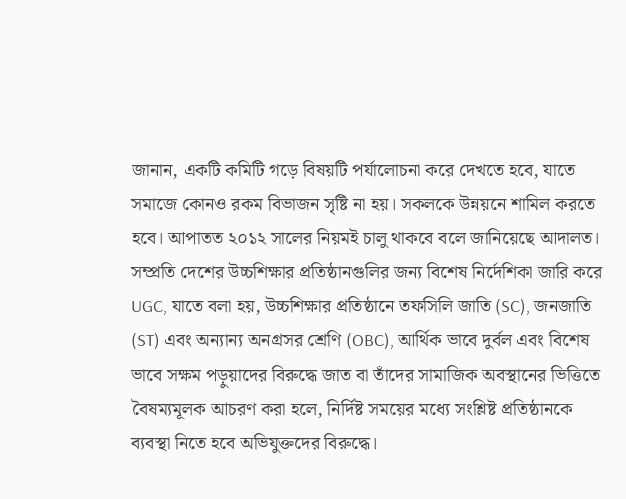জানান, একটি কমিটি গড়ে বিষয়টি পর্যালোচনা করে দেখতে হবে, যাতে সমাজে কোনও রকম বিভাজন সৃষ্টি না হয়। সকলকে উন্নয়নে শামিল করতে হবে। আপাতত ২০১২ সালের নিয়মই চালু থাকবে বলে জানিয়েছে আদালত।
সম্প্রতি দেশের উচ্চশিক্ষার প্রতিষ্ঠানগুলির জন্য বিশেষ নির্দেশিকা জারি করে UGC, যাতে বলা হয়, উচ্চশিক্ষার প্রতিষ্ঠানে তফসিলি জাতি (SC), জনজাতি (ST) এবং অন্যান্য অনগ্রসর শ্রেণি (OBC), আর্থিক ভাবে দুর্বল এবং বিশেষ ভাবে সক্ষম পড়ুয়াদের বিরুদ্ধে জাত বা তাঁদের সামাজিক অবস্থানের ভিত্তিতে বৈষম্যমূলক আচরণ করা হলে, নির্দিষ্ট সময়ের মধ্যে সংশ্লিষ্ট প্রতিষ্ঠানকে ব্যবস্থা নিতে হবে অভিযুক্তদের বিরুদ্ধে।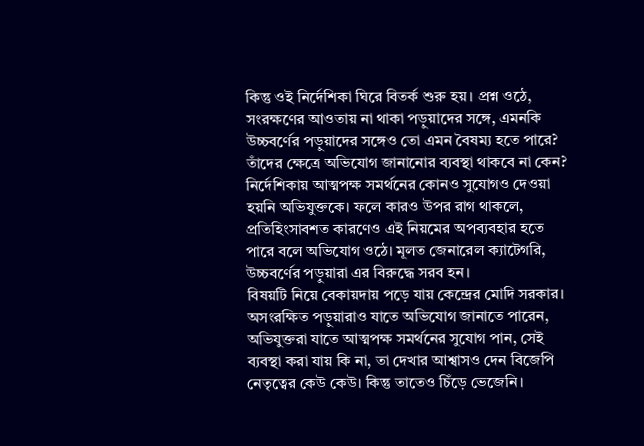কিন্তু ওই নির্দেশিকা ঘিরে বিতর্ক শুরু হয়। প্রশ্ন ওঠে, সংরক্ষণের আওতায় না থাকা পড়ুয়াদের সঙ্গে, এমনকি উচ্চবর্ণের পড়ুয়াদের সঙ্গেও তো এমন বৈষম্য হতে পারে? তাঁদের ক্ষেত্রে অভিযোগ জানানোর ব্যবস্থা থাকবে না কেন? নির্দেশিকায় আত্মপক্ষ সমর্থনের কোনও সুযোগও দেওয়া হয়নি অভিযুক্তকে। ফলে কারও উপর রাগ থাকলে, প্রতিহিংসাবশত কারণেও এই নিয়মের অপব্যবহার হতে পারে বলে অভিযোগ ওঠে। মূলত জেনারেল ক্যাটেগরি, উচ্চবর্ণের পড়ুয়ারা এর বিরুদ্ধে সরব হন।
বিষয়টি নিয়ে বেকায়দায় পড়ে যায় কেন্দ্রের মোদি সরকার। অসংরক্ষিত পড়ুয়ারাও যাতে অভিযোগ জানাতে পারেন, অভিযুক্তরা যাতে আত্মপক্ষ সমর্থনের সুযোগ পান, সেই ব্যবস্থা করা যায় কি না, তা দেখার আশ্বাসও দেন বিজেপি নেতৃত্বের কেউ কেউ। কিন্তু তাতেও চিঁড়ে ভেজেনি।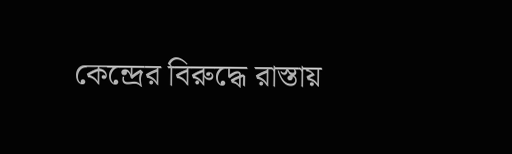কেন্দ্রের বিরুদ্ধে রাস্তায়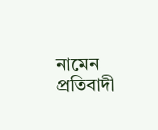নামেন প্রতিবাদী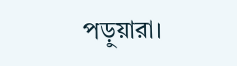পড়ুয়ারা।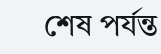শেষ পর্যন্ত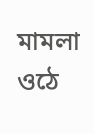মামলা ওঠে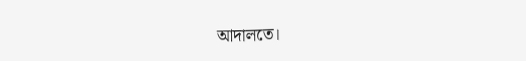আদালতে।